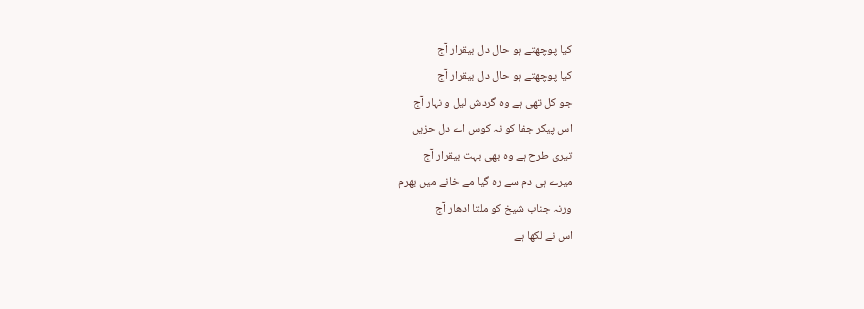کیا پوچھتے ہو حال دل بیقرار آج
کیا پوچھتے ہو حال دل بیقرار آج
جو کل تھی ہے وہ گردش لیل و نہار آج
اس پیکر جفا کو نہ کوس اے دل حزیں
تیری طرح ہے وہ بھی بہت بیقرار آج
میرے ہی دم سے رہ گیا مے خانے میں بھرم
ورنہ جناب شیخ کو ملتا ادھار آج
اس نے لکھا ہے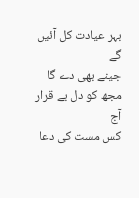بہر عیادت کل آئیں گے
جینے بھی دے گا مجھ کو دل بے قرار آج
کس مست کی دعا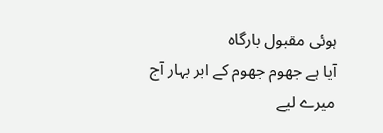ہوئی مقبول بارگاہ
آیا ہے جھوم جھوم کے ابر بہار آج
میرے لیے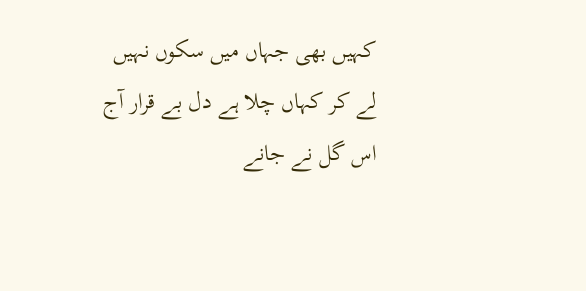کہیں بھی جہاں میں سکوں نہیں
لے کر کہاں چلا ہے دل بے قرار آج
اس گل نے جانے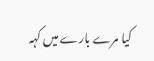کیا مرے بارے میں کہہ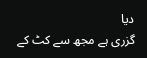دیا
گزری ہے مجھ سے کٹ کے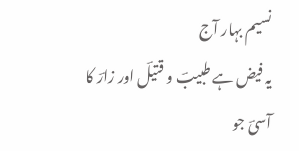نسیم بہار آج
یہ فیض ہے طبیبؔ و قتیلؔ اور زارؔ کا
آسیؔ جو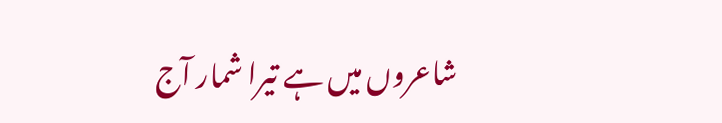شاعروں میں ہے تیرا شمار آج